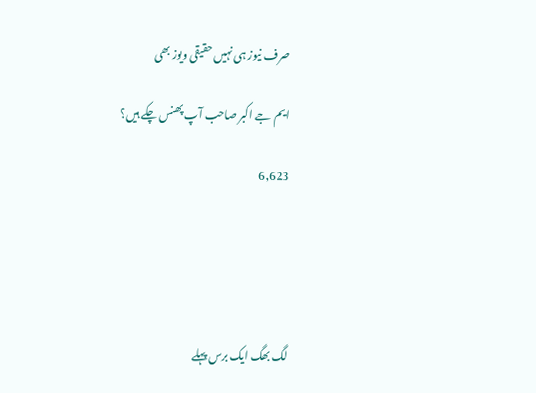صرف نیوز ہی نہیں حقیقی ویوز بھی

ایم جے اکبر صاحب آپ پھنس چکے ہیں؟

6,623





لگ بھگ ایک برس پہلے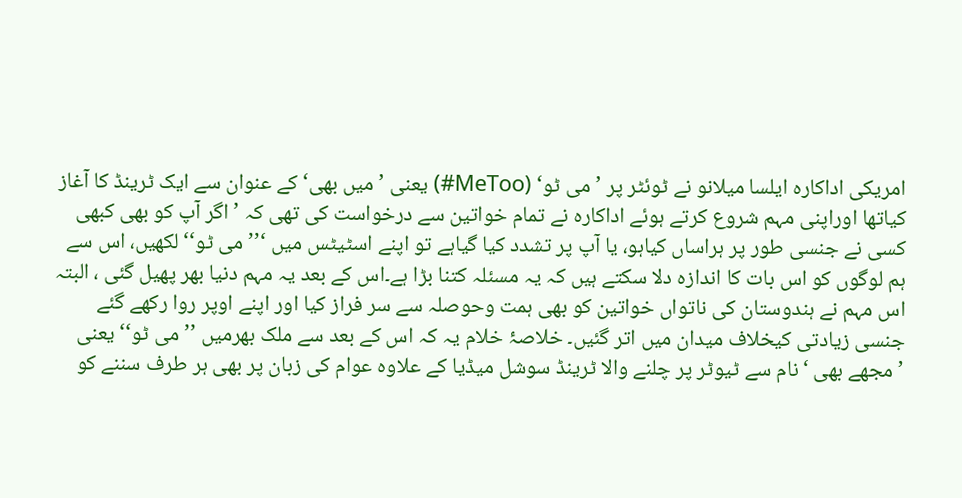امریکی اداکارہ ایلسا میلانو نے ٹوئٹر پر ’می ٹو‘ (MeToo#) یعنی ’میں بھی‘ کے عنوان سے ایک ٹرینڈ کا آغاز کیاتھا اوراپنی مہم شروع کرتے ہوئے اداکارہ نے تمام خواتین سے درخواست کی تھی کہ ’اگر آپ کو بھی کبھی کسی نے جنسی طور پر ہراساں کیاہو، یا آپ پر تشدد کیا گیاہے تو اپنے اسٹیٹس میں ‘’’می ٹو‘‘ لکھیں، اس سے ہم لوگوں کو اس بات کا اندازہ دلا سکتے ہیں کہ یہ مسئلہ کتنا بڑا ہے۔اس کے بعد یہ مہم دنیا بھر پھیل گئی ، البتہ اس مہم نے ہندوستان کی ناتواں خواتین کو بھی ہمت وحوصلہ سے سر فراز کیا اور اپنے اوپر روا رکھے گئے جنسی زیادتی کیخلاف میدان میں اتر گئیں۔ خلاصۂ خلام یہ کہ اس کے بعد سے ملک بھرمیں ’’می ٹو‘‘ یعنی ’مجھے بھی ‘نام سے ٹیوٹر پر چلنے والا ٹرینڈ سوشل میڈیا کے علاوہ عوام کی زبان پر بھی ہر طرف سننے کو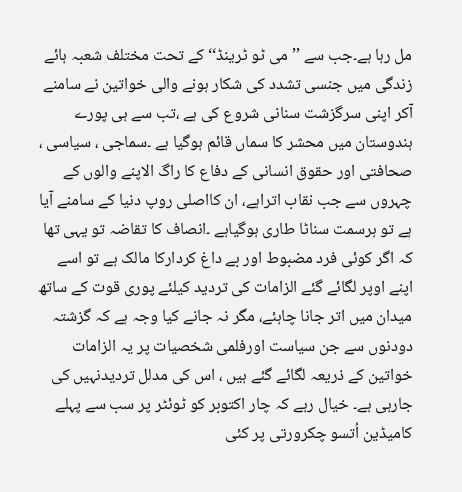مل رہا ہے۔جب سے ’’می ٹو ٹرینڈ‘‘ کے تحت مختلف شعبہ ہائے زندگی میں جنسی تشدد کی شکار ہونے والی خواتین نے سامنے آکر اپنی سرگزشت سنانی شروع کی ہے ،تب سے ہی پورے ہندوستان میں محشر کا سماں قائم ہوگیا ہے ۔سماجی ، سیاسی ، صحافتی اور حقوق انسانی کے دفاع کا راگ الاپنے والوں کے چہروں سے جب نقاب اتراہے، ان کااصلی روپ دنیا کے سامنے آیا ہے تو ہرسمت سناٹا طاری ہوگیاہے ۔انصاف کا تقاضہ تو یہی تھا کہ اگر کوئی فرد مضبوط اور بے داغ کردارکا مالک ہے تو اسے اپنے اوپر لگائے گئے الزامات کی تردید کیلئے پوری قوت کے ساتھ میدان میں اتر جانا چاہئے، مگر نہ جانے کیا وجہ ہے کہ گزشتہ دودنوں سے جن سیاست اورفلمی شخصیات پر یہ الزامات خواتین کے ذریعہ لگائے گئے ہیں ، اس کی مدلل تردیدنہیں کی جارہی ہے۔ خیال رہے کہ چار اکتوبر کو ٹوئٹر پر سب سے پہلے کامیڈین اُتسو چکرورتی پر کئی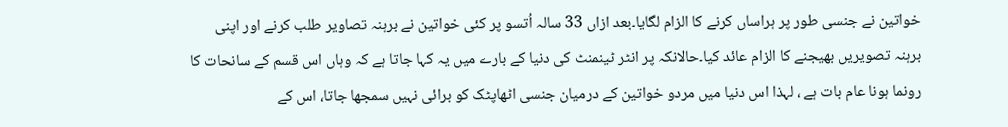خواتین نے جنسی طور پر ہراساں کرنے کا الزام لگایا۔بعد ازاں 33 سالہ اُتسو پر کئی خواتین نے برہنہ تصاویر طلب کرنے اور اپنی برہنہ تصویریں بھیجنے کا الزام عائد کیا۔حالانکہ پر انٹر ٹینمنٹ کی دنیا کے بارے میں یہ کہا جاتا ہے کہ وہاں اس قسم کے سانحات کا رونما ہونا عام بات ہے ، لہذا اس دنیا میں مردو خواتین کے درمیان جنسی اٹھاپٹک کو برائی نہیں سمجھا جاتا، اس کے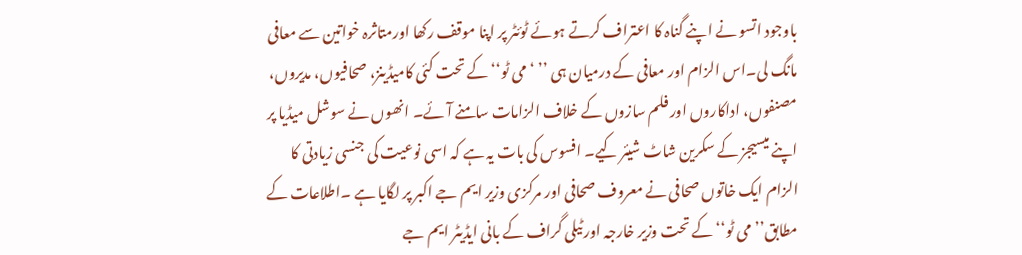باوجود اتسو نے اپنے گناہ کا اعتراف کرتے ہوئے ٹوئٹر پر اپنا موقف رکھا اورمتاثرہ خواتین سے معافی مانگ لی۔اس الزام اور معافی کے درمیان ہی ’’ ‘می ٹو‘‘ کے تحت کئی کامیڈینز، صحافیوں، مدیروں، مصنفوں، اداکاروں اور فلم سازوں کے خلاف الزامات سامنے آئے۔ انھوں نے سوشل میڈیا پر اپنے میسیجز کے سکرین شاٹ شیئر کیے۔ افسوس کی بات یہ ہے کہ اسی نوعیت کی جنسی زیادتی کا الزام ایک خاتوں صحافی نے معروف صحافی اور مرکزی وزیر ایم جے اکبر پر لگایا ہے ۔اطلاعات کے مطابق’’می ٹو‘‘ کے تحت وزیر خارجہ اور ٹیلی گراف کے بانی ایڈیٹر ایم جے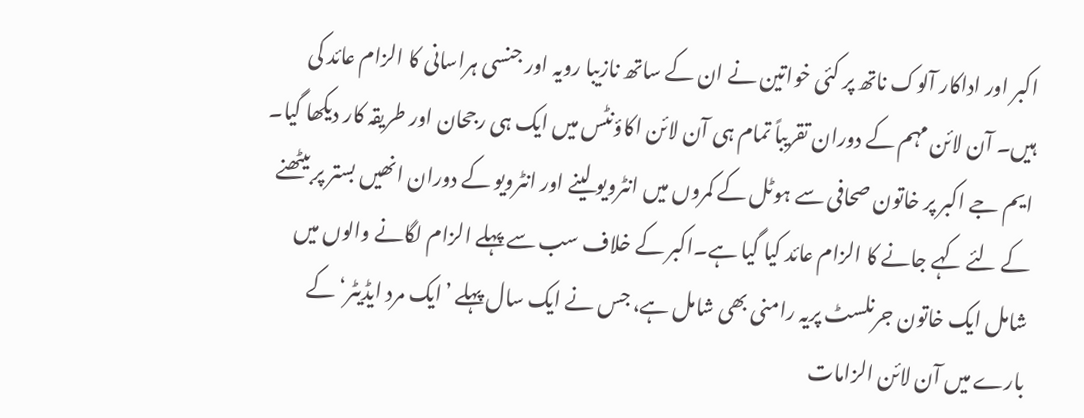اکبر اور اداکار آلوک ناتھ پر کئی خواتین نے ان کے ساتھ نازیبا رویہ اور جنسی ہراسانی کا الزام عائد کی ہیں۔ آن لائن مہم کے دوران تقریباً تمام ہی آن لائن اکاؤنٹس میں ایک ہی رجحان اور طریقہ کار دیکھا گیا۔ ایم جے اکبر پر خاتون صحافی سے ہوٹل کے کمروں میں انٹرویو لینے اور انٹرویو کے دوران انھیں بستر پر بیٹھنے کے لئے کہے جانے کا الزام عائد کیا گیا ہے۔اکبر کے خلاف سب سے پہلے الزام لگانے والوں میں شامل ایک خاتون جرنلسٹ پریہ رامنی بھی شامل ہے، جس نے ایک سال پہلے ’ایک مرد ایڈیٹر‘ کے بارے میں آن لائن الزامات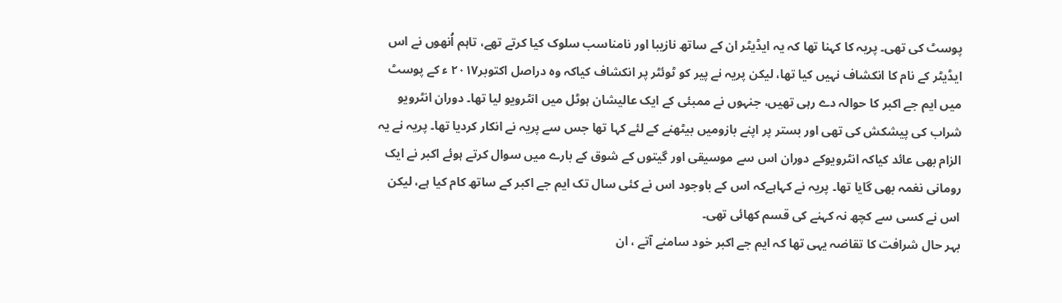پوسٹ کی تھی۔ پریہ کا کہنا تھا کہ یہ ایڈیٹر ان کے ساتھ نازیبا اور نامناسب سلوک کیا کرتے تھے، تاہم اُنھوں نے اس ایڈیٹر کے نام کا انکشاف نہیں کیا تھا، لیکن پریہ نے پیر کو ٹوئٹر پر انکشاف کیاکہ وہ دراصل اکتوبر۲۰۱۷ ء کے پوسٹ میں ایم جے اکبر کا حوالہ دے رہی تھیں، جنہوں نے ممبئی کے ایک عالیشان ہوٹل میں انٹرویو لیا تھا۔ دوران انٹرویو شراب کی پیشکش کی تھی اور بستر پر اپنے بازومیں بیٹھنے کے لئے کہا تھا جس سے پریہ نے انکار کردیا تھا۔ پریہ نے یہ الزام بھی عائد کیاکہ انٹرویوکے دوران اس سے موسیقی اور گیتوں کے شوق کے بارے میں سوال کرتے ہوئے اکبر نے ایک رومانی نغمہ بھی گایا تھا۔ پریہ نے کہاہےکہ اس کے باوجود اس نے کئی سال تک ایم جے اکبر کے ساتھ کام کیا ہے، لیکن اس نے کسی سے کچھ نہ کہنے کی قسم کھائی تھی۔
بہر حال شرافت کا تقاضہ یہی تھا کہ ایم جے اکبر خود سامنے آتے ، ان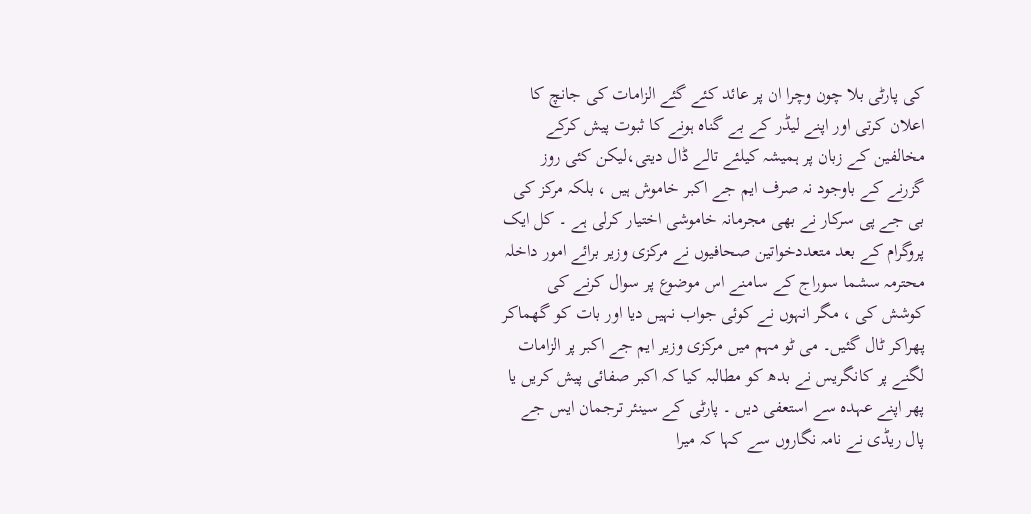کی پارٹی بلا چون وچرا ان پر عائد کئے گئے الزامات کی جانچ کا اعلان کرتی اور اپنے لیڈر کے بے گناہ ہونے کا ثبوت پیش کرکے مخالفین کے زبان پر ہمیشہ کیلئے تالے ڈال دیتی،لیکن کئی روز گزرنے کے باوجود نہ صرف ایم جے اکبر خاموش ہیں ، بلکہ مرکز کی بی جے پی سرکار نے بھی مجرمانہ خاموشی اختیار کرلی ہے ۔ کل ایک پروگرام کے بعد متعددخواتین صحافیوں نے مرکزی وزیر برائے امور داخلہ محترمہ سشما سوراج کے سامنے اس موضوع پر سوال کرنے کی کوشش کی ، مگر انہوں نے کوئی جواب نہیں دیا اور بات کو گھماکر پھراکر ٹال گئیں۔ می ٹو مہم میں مرکزی وزیر ایم جے اکبر پر الزامات لگنے پر کانگریس نے بدھ کو مطالبہ کیا کہ اکبر صفائی پیش کریں یا پھر اپنے عہدہ سے استعفی دیں ۔ پارٹی کے سینئر ترجمان ایس جے پال ریڈی نے نامہ نگاروں سے کہا کہ میرا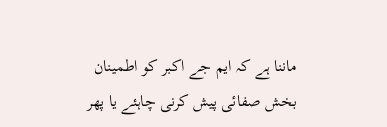ماننا ہے کہ ایم جے اکبر کو اطمینان بخش صفائی پیش کرنی چاہئے یا پھر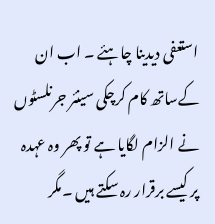استعفی دیدینا چاہئے ۔ اب ان کےساتھ کام کرچکی سینئر جرنلسٹوں نے الزام لگایا ہے تو پھر وہ عہدہ پر کیسے برقرار رہ سکتے ہیں ۔مگر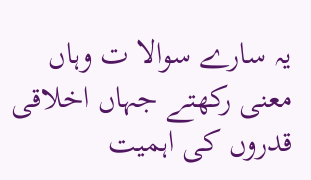یہ سارے سوالا ت وہاں معنی رکھتے جہاں اخلاقی قدروں کی اہمیت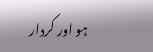ہو اور کردار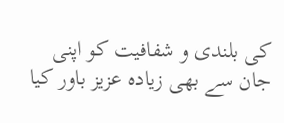کی بلندی و شفافیت کو اپنی جان سے بھی زیادہ عزیز باور کیا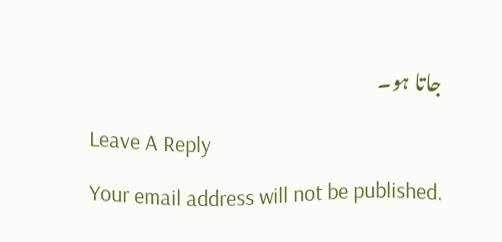جاتا ہو۔

Leave A Reply

Your email address will not be published.